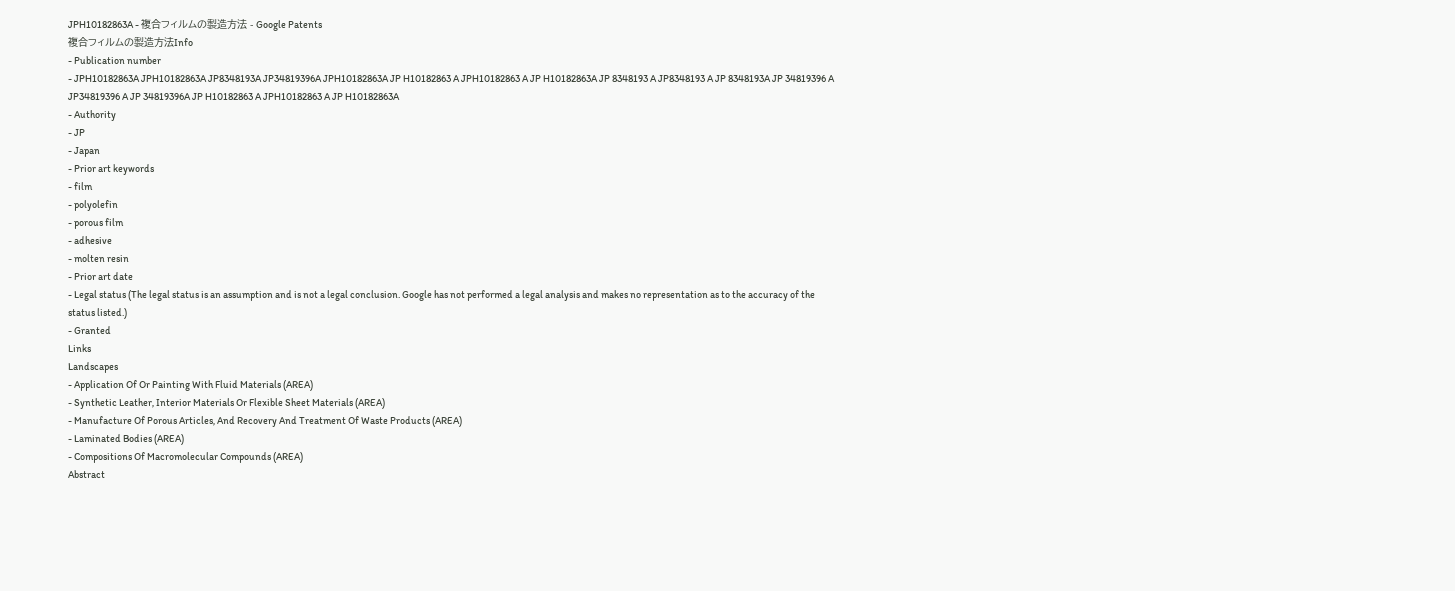JPH10182863A - 複合フィルムの製造方法 - Google Patents
複合フィルムの製造方法Info
- Publication number
- JPH10182863A JPH10182863A JP8348193A JP34819396A JPH10182863A JP H10182863 A JPH10182863 A JP H10182863A JP 8348193 A JP8348193 A JP 8348193A JP 34819396 A JP34819396 A JP 34819396A JP H10182863 A JPH10182863 A JP H10182863A
- Authority
- JP
- Japan
- Prior art keywords
- film
- polyolefin
- porous film
- adhesive
- molten resin
- Prior art date
- Legal status (The legal status is an assumption and is not a legal conclusion. Google has not performed a legal analysis and makes no representation as to the accuracy of the status listed.)
- Granted
Links
Landscapes
- Application Of Or Painting With Fluid Materials (AREA)
- Synthetic Leather, Interior Materials Or Flexible Sheet Materials (AREA)
- Manufacture Of Porous Articles, And Recovery And Treatment Of Waste Products (AREA)
- Laminated Bodies (AREA)
- Compositions Of Macromolecular Compounds (AREA)
Abstract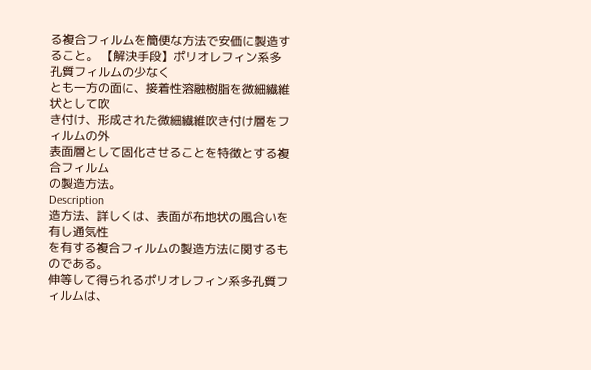る複合フィルムを簡便な方法で安価に製造すること。 【解決手段】ポリオレフィン系多孔質フィルムの少なく
とも一方の面に、接着性溶融樹脂を微細繊維状として吹
き付け、形成された微細繊維吹き付け層をフィルムの外
表面層として固化させることを特徴とする複合フィルム
の製造方法。
Description
造方法、詳しくは、表面が布地状の風合いを有し通気性
を有する複合フィルムの製造方法に関するものである。
伸等して得られるポリオレフィン系多孔質フィルムは、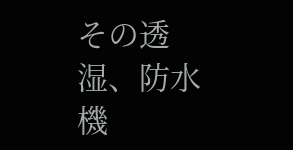その透湿、防水機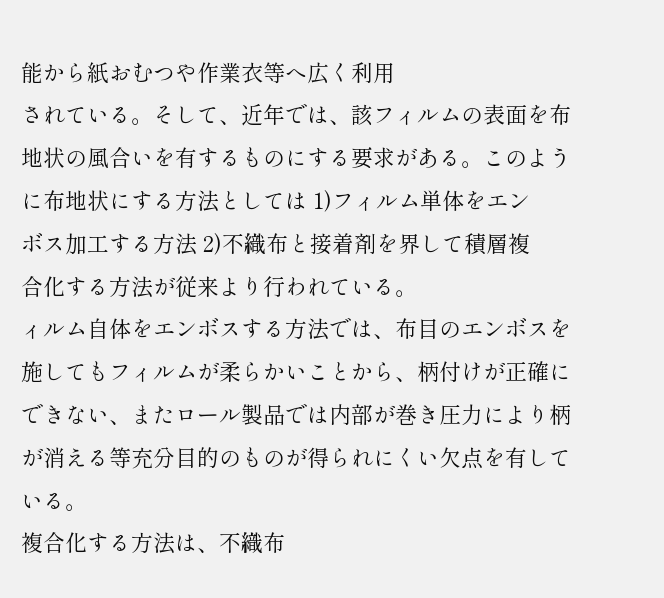能から紙おむつや作業衣等へ広く利用
されている。そして、近年では、該フィルムの表面を布
地状の風合いを有するものにする要求がある。このよう
に布地状にする方法としては 1)フィルム単体をエン
ボス加工する方法 2)不織布と接着剤を界して積層複
合化する方法が従来より行われている。
ィルム自体をエンボスする方法では、布目のエンボスを
施してもフィルムが柔らかいことから、柄付けが正確に
できない、またロール製品では内部が巻き圧力により柄
が消える等充分目的のものが得られにくい欠点を有して
いる。
複合化する方法は、不織布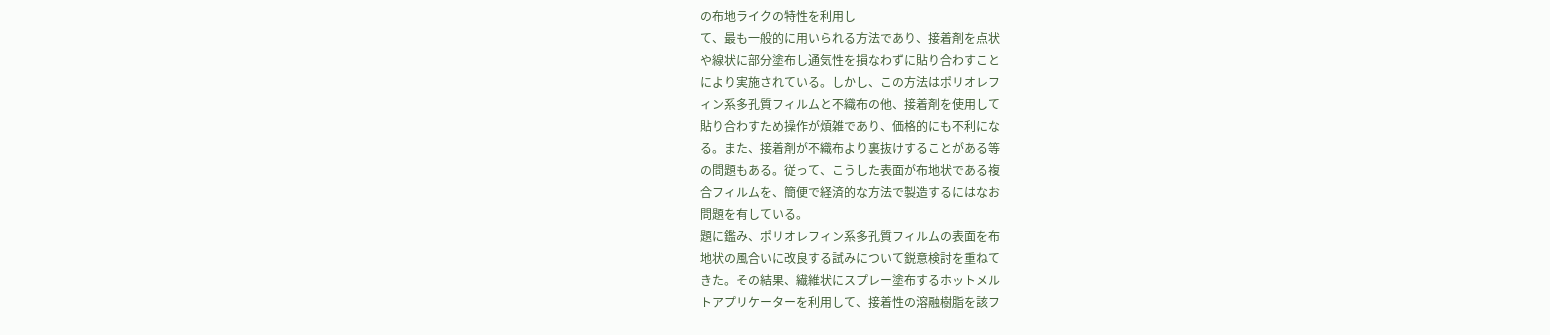の布地ライクの特性を利用し
て、最も一般的に用いられる方法であり、接着剤を点状
や線状に部分塗布し通気性を損なわずに貼り合わすこと
により実施されている。しかし、この方法はポリオレフ
ィン系多孔質フィルムと不織布の他、接着剤を使用して
貼り合わすため操作が煩雑であり、価格的にも不利にな
る。また、接着剤が不織布より裏抜けすることがある等
の問題もある。従って、こうした表面が布地状である複
合フィルムを、簡便で経済的な方法で製造するにはなお
問題を有している。
題に鑑み、ポリオレフィン系多孔質フィルムの表面を布
地状の風合いに改良する試みについて鋭意検討を重ねて
きた。その結果、繊維状にスプレー塗布するホットメル
トアプリケーターを利用して、接着性の溶融樹脂を該フ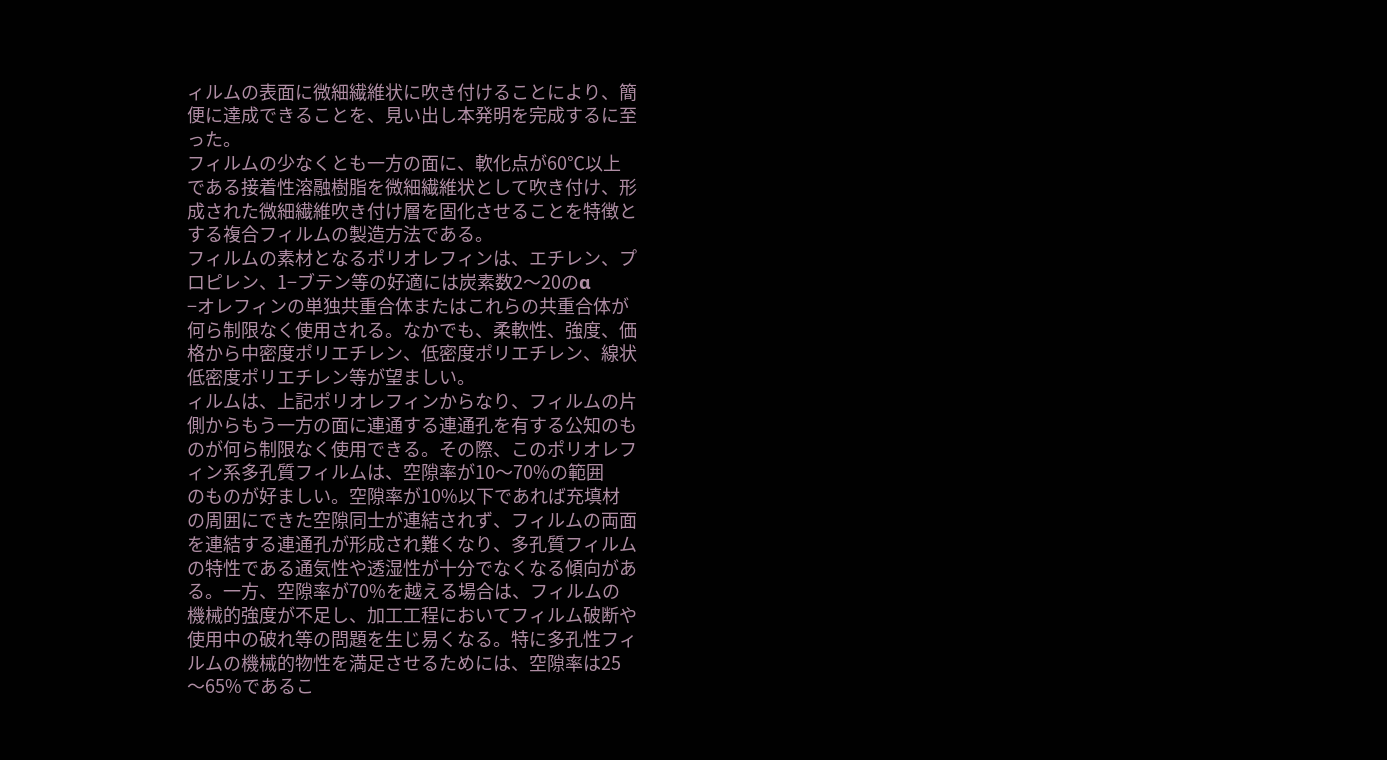ィルムの表面に微細繊維状に吹き付けることにより、簡
便に達成できることを、見い出し本発明を完成するに至
った。
フィルムの少なくとも一方の面に、軟化点が60℃以上
である接着性溶融樹脂を微細繊維状として吹き付け、形
成された微細繊維吹き付け層を固化させることを特徴と
する複合フィルムの製造方法である。
フィルムの素材となるポリオレフィンは、エチレン、プ
ロピレン、1−ブテン等の好適には炭素数2〜20のα
−オレフィンの単独共重合体またはこれらの共重合体が
何ら制限なく使用される。なかでも、柔軟性、強度、価
格から中密度ポリエチレン、低密度ポリエチレン、線状
低密度ポリエチレン等が望ましい。
ィルムは、上記ポリオレフィンからなり、フィルムの片
側からもう一方の面に連通する連通孔を有する公知のも
のが何ら制限なく使用できる。その際、このポリオレフ
ィン系多孔質フィルムは、空隙率が10〜70%の範囲
のものが好ましい。空隙率が10%以下であれば充填材
の周囲にできた空隙同士が連結されず、フィルムの両面
を連結する連通孔が形成され難くなり、多孔質フィルム
の特性である通気性や透湿性が十分でなくなる傾向があ
る。一方、空隙率が70%を越える場合は、フィルムの
機械的強度が不足し、加工工程においてフィルム破断や
使用中の破れ等の問題を生じ易くなる。特に多孔性フィ
ルムの機械的物性を満足させるためには、空隙率は25
〜65%であるこ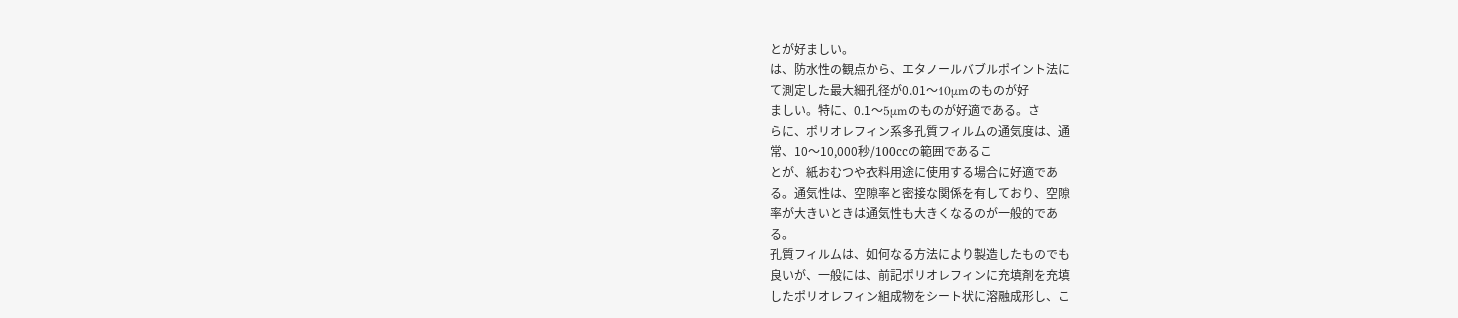とが好ましい。
は、防水性の観点から、エタノールバブルポイント法に
て測定した最大細孔径が0.01〜10μmのものが好
ましい。特に、0.1〜5μmのものが好適である。さ
らに、ポリオレフィン系多孔質フィルムの通気度は、通
常、10〜10,000秒/100ccの範囲であるこ
とが、紙おむつや衣料用途に使用する場合に好適であ
る。通気性は、空隙率と密接な関係を有しており、空隙
率が大きいときは通気性も大きくなるのが一般的であ
る。
孔質フィルムは、如何なる方法により製造したものでも
良いが、一般には、前記ポリオレフィンに充填剤を充填
したポリオレフィン組成物をシート状に溶融成形し、こ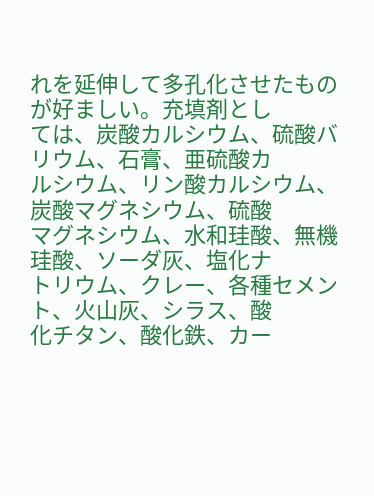れを延伸して多孔化させたものが好ましい。充填剤とし
ては、炭酸カルシウム、硫酸バリウム、石膏、亜硫酸カ
ルシウム、リン酸カルシウム、炭酸マグネシウム、硫酸
マグネシウム、水和珪酸、無機珪酸、ソーダ灰、塩化ナ
トリウム、クレー、各種セメント、火山灰、シラス、酸
化チタン、酸化鉄、カー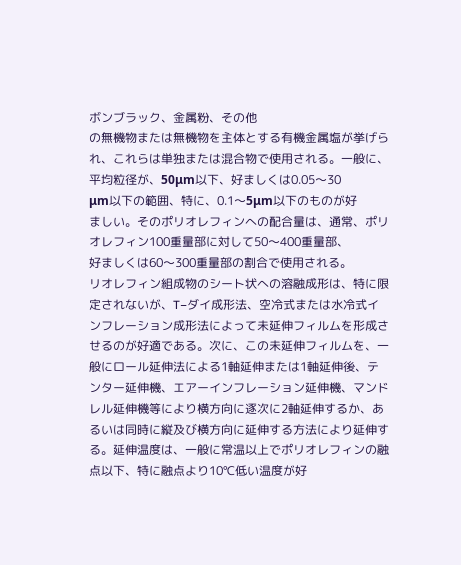ボンブラック、金属粉、その他
の無機物または無機物を主体とする有機金属塩が挙げら
れ、これらは単独または混合物で使用される。一般に、
平均粒径が、50μm以下、好ましくは0.05〜30
μm以下の範囲、特に、0.1〜5μm以下のものが好
ましい。そのポリオレフィンへの配合量は、通常、ポリ
オレフィン100重量部に対して50〜400重量部、
好ましくは60〜300重量部の割合で使用される。
リオレフィン組成物のシート状への溶融成形は、特に限
定されないが、T−ダイ成形法、空冷式または水冷式イ
ンフレーション成形法によって未延伸フィルムを形成さ
せるのが好適である。次に、この未延伸フィルムを、一
般にロール延伸法による1軸延伸または1軸延伸後、テ
ンター延伸機、エアーインフレーション延伸機、マンド
レル延伸機等により横方向に逐次に2軸延伸するか、あ
るいは同時に縦及び横方向に延伸する方法により延伸す
る。延伸温度は、一般に常温以上でポリオレフィンの融
点以下、特に融点より10℃低い温度が好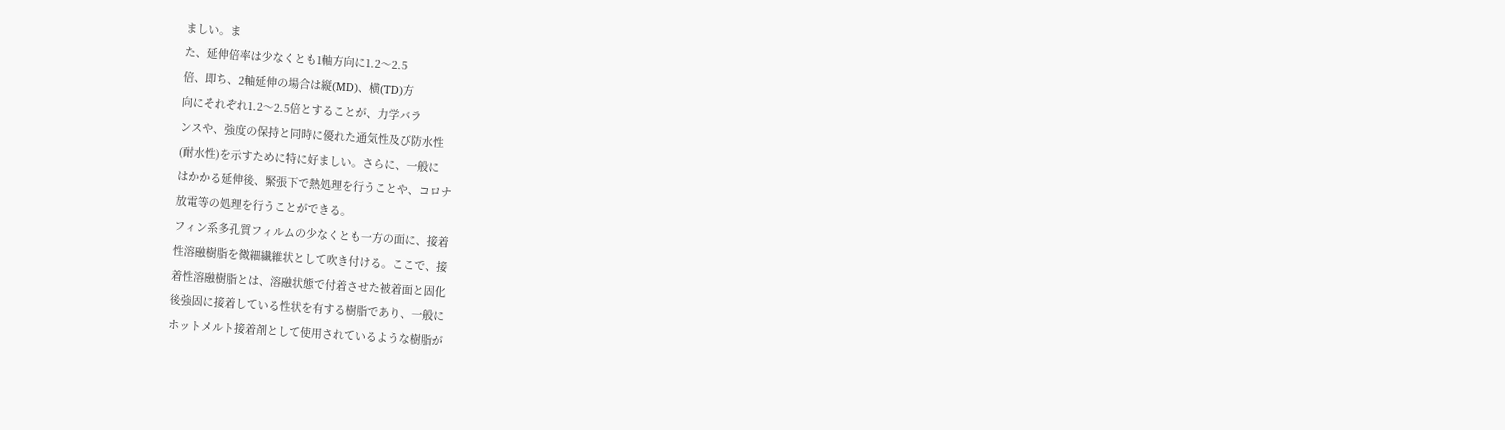ましい。ま
た、延伸倍率は少なくとも1軸方向に1.2〜2.5
倍、即ち、2軸延伸の場合は縦(MD)、横(TD)方
向にそれぞれ1.2〜2.5倍とすることが、力学バラ
ンスや、強度の保持と同時に優れた通気性及び防水性
(耐水性)を示すために特に好ましい。さらに、一般に
はかかる延伸後、緊張下で熱処理を行うことや、コロナ
放電等の処理を行うことができる。
フィン系多孔質フィルムの少なくとも一方の面に、接着
性溶融樹脂を微細繊維状として吹き付ける。ここで、接
着性溶融樹脂とは、溶融状態で付着させた被着面と固化
後強固に接着している性状を有する樹脂であり、一般に
ホットメルト接着剤として使用されているような樹脂が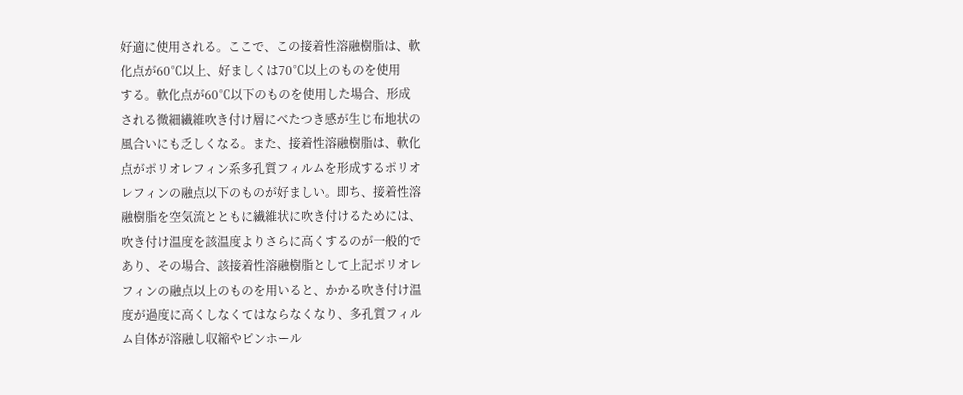好適に使用される。ここで、この接着性溶融樹脂は、軟
化点が60℃以上、好ましくは70℃以上のものを使用
する。軟化点が60℃以下のものを使用した場合、形成
される微細繊維吹き付け層にべたつき感が生じ布地状の
風合いにも乏しくなる。また、接着性溶融樹脂は、軟化
点がポリオレフィン系多孔質フィルムを形成するポリオ
レフィンの融点以下のものが好ましい。即ち、接着性溶
融樹脂を空気流とともに繊維状に吹き付けるためには、
吹き付け温度を該温度よりさらに高くするのが一般的で
あり、その場合、該接着性溶融樹脂として上記ポリオレ
フィンの融点以上のものを用いると、かかる吹き付け温
度が過度に高くしなくてはならなくなり、多孔質フィル
ム自体が溶融し収縮やピンホール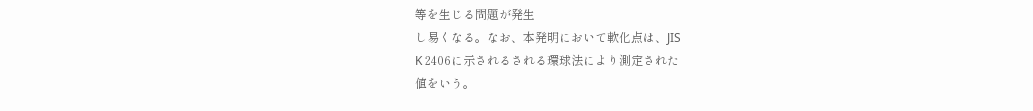等を生じる問題が発生
し易くなる。なお、本発明において軟化点は、JIS
K 2406に示されるされる環球法により測定された
値をいう。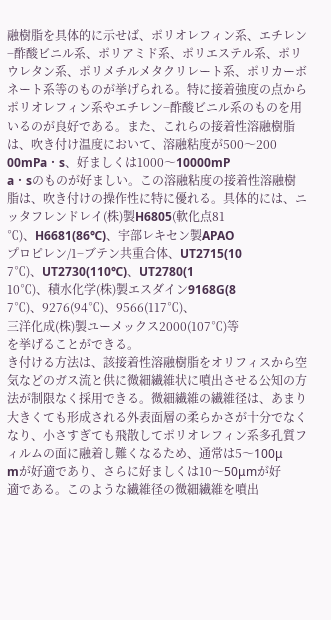融樹脂を具体的に示せば、ポリオレフィン系、エチレン
−酢酸ビニル系、ポリアミド系、ポリエステル系、ポリ
ウレタン系、ポリメチルメタクリレート系、ポリカーボ
ネート系等のものが挙げられる。特に接着強度の点から
ポリオレフィン系やエチレン−酢酸ビニル系のものを用
いるのが良好である。また、これらの接着性溶融樹脂
は、吹き付け温度において、溶融粘度が500〜200
00mPa・s、好ましくは1000〜10000mP
a・sのものが好ましい。この溶融粘度の接着性溶融樹
脂は、吹き付けの操作性に特に優れる。具体的には、ニ
ッタフレンドレイ(株)製H6805(軟化点81
℃)、H6681(86℃)、宇部レキセン製APAO
プロピレン/1−ブテン共重合体、UT2715(10
7℃)、UT2730(110℃)、UT2780(1
10℃)、積水化学(株)製エスダイン9168G(8
7℃)、9276(94℃)、9566(117℃)、
三洋化成(株)製ユーメックス2000(107℃)等
を挙げることができる。
き付ける方法は、該接着性溶融樹脂をオリフィスから空
気などのガス流と供に微細繊維状に噴出させる公知の方
法が制限なく採用できる。微細繊維の繊維径は、あまり
大きくても形成される外表面層の柔らかさが十分でなく
なり、小さすぎても飛散してポリオレフィン系多孔質フ
ィルムの面に融着し難くなるため、通常は5〜100μ
mが好適であり、さらに好ましくは10〜50μmが好
適である。このような繊維径の微細繊維を噴出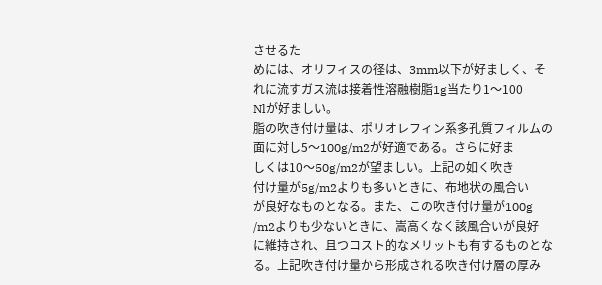させるた
めには、オリフィスの径は、3mm以下が好ましく、そ
れに流すガス流は接着性溶融樹脂1g当たり1〜100
Nlが好ましい。
脂の吹き付け量は、ポリオレフィン系多孔質フィルムの
面に対し5〜100g/m2が好適である。さらに好ま
しくは10〜50g/m2が望ましい。上記の如く吹き
付け量が5g/m2よりも多いときに、布地状の風合い
が良好なものとなる。また、この吹き付け量が100g
/m2よりも少ないときに、嵩高くなく該風合いが良好
に維持され、且つコスト的なメリットも有するものとな
る。上記吹き付け量から形成される吹き付け層の厚み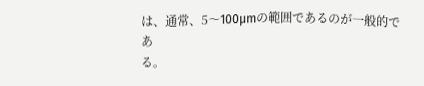は、通常、5〜100μmの範囲であるのが一般的であ
る。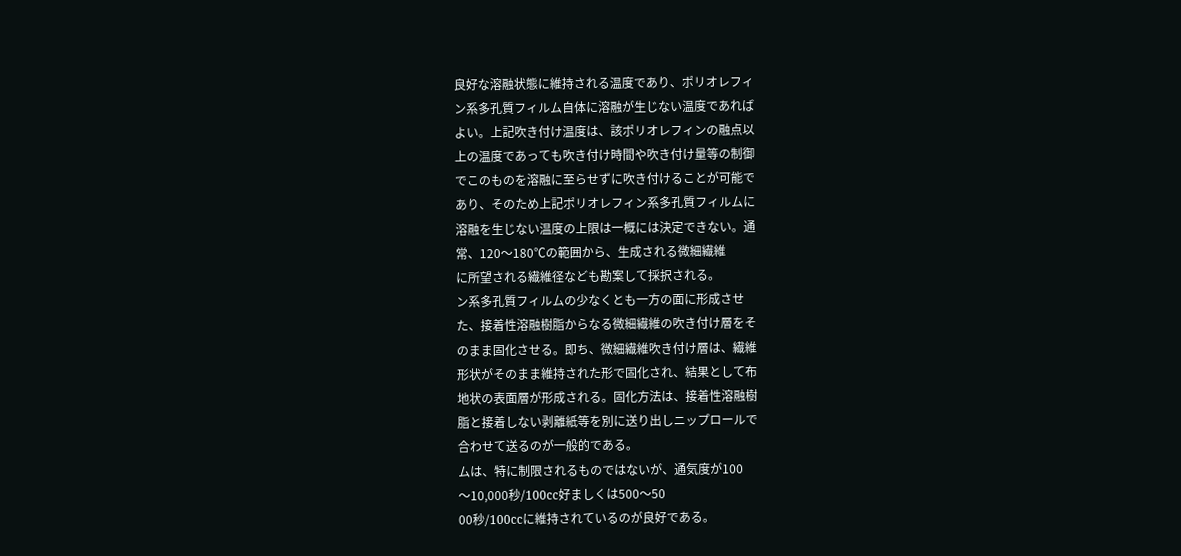良好な溶融状態に維持される温度であり、ポリオレフィ
ン系多孔質フィルム自体に溶融が生じない温度であれば
よい。上記吹き付け温度は、該ポリオレフィンの融点以
上の温度であっても吹き付け時間や吹き付け量等の制御
でこのものを溶融に至らせずに吹き付けることが可能で
あり、そのため上記ポリオレフィン系多孔質フィルムに
溶融を生じない温度の上限は一概には決定できない。通
常、120〜180℃の範囲から、生成される微細繊維
に所望される繊維径なども勘案して採択される。
ン系多孔質フィルムの少なくとも一方の面に形成させ
た、接着性溶融樹脂からなる微細繊維の吹き付け層をそ
のまま固化させる。即ち、微細繊維吹き付け層は、繊維
形状がそのまま維持された形で固化され、結果として布
地状の表面層が形成される。固化方法は、接着性溶融樹
脂と接着しない剥離紙等を別に送り出しニップロールで
合わせて送るのが一般的である。
ムは、特に制限されるものではないが、通気度が100
〜10,000秒/100cc好ましくは500〜50
00秒/100ccに維持されているのが良好である。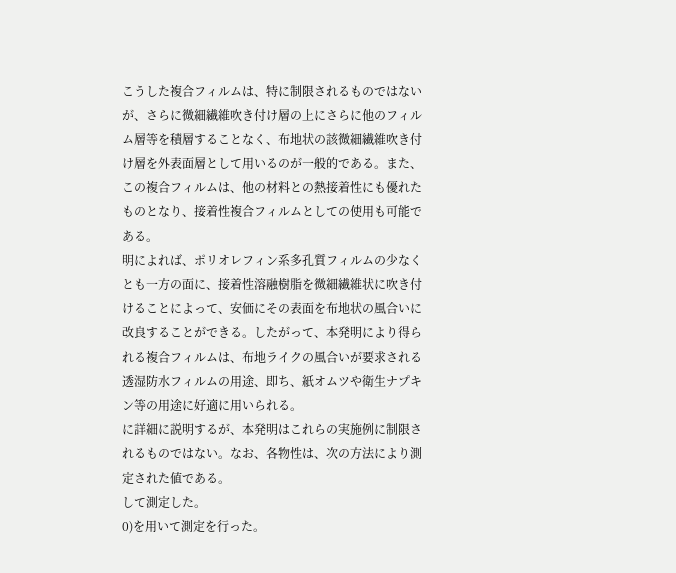こうした複合フィルムは、特に制限されるものではない
が、さらに微細繊維吹き付け層の上にさらに他のフィル
ム層等を積層することなく、布地状の該微細繊維吹き付
け層を外表面層として用いるのが一般的である。また、
この複合フィルムは、他の材料との熱接着性にも優れた
ものとなり、接着性複合フィルムとしての使用も可能で
ある。
明によれば、ポリオレフィン系多孔質フィルムの少なく
とも一方の面に、接着性溶融樹脂を微細繊維状に吹き付
けることによって、安価にその表面を布地状の風合いに
改良することができる。したがって、本発明により得ら
れる複合フィルムは、布地ライクの風合いが要求される
透湿防水フィルムの用途、即ち、紙オムツや衛生ナプキ
ン等の用途に好適に用いられる。
に詳細に説明するが、本発明はこれらの実施例に制限さ
れるものではない。なお、各物性は、次の方法により測
定された値である。
して測定した。
0)を用いて測定を行った。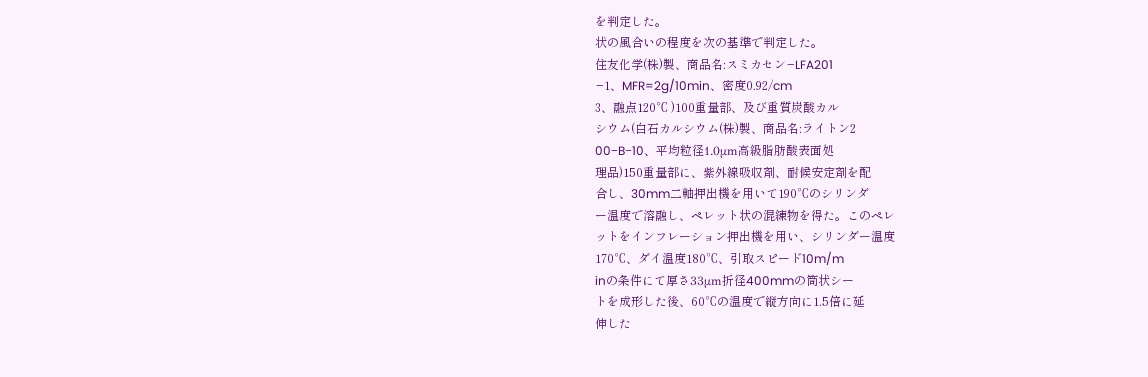を判定した。
状の風合いの程度を次の基準で判定した。
住友化学(株)製、商品名:スミカセン−LFA201
−1、MFR=2g/10min、密度0.92/cm
3、融点120℃ )100重量部、及び重質炭酸カル
シウム(白石カルシウム(株)製、商品名:ライトン2
00−B−10、平均粒径1.0μm高級脂肪酸表面処
理品)150重量部に、紫外線吸収剤、耐候安定剤を配
合し、30mm二軸押出機を用いて190℃のシリンダ
ー温度で溶融し、ペレット状の混練物を得た。このペレ
ットをインフレーション押出機を用い、シリンダー温度
170℃、ダイ温度180℃、引取スピード10m/m
inの条件にて厚さ33μm折径400mmの筒状シー
トを成形した後、60℃の温度で縦方向に1.5倍に延
伸した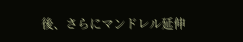後、さらにマンドレル延伸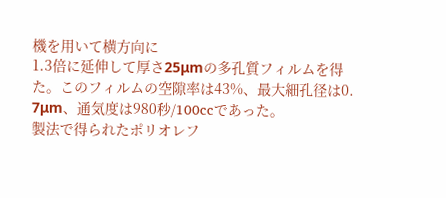機を用いて横方向に
1.3倍に延伸して厚さ25μmの多孔質フィルムを得
た。このフィルムの空隙率は43%、最大細孔径は0.
7μm、通気度は980秒/100ccであった。
製法で得られたポリオレフ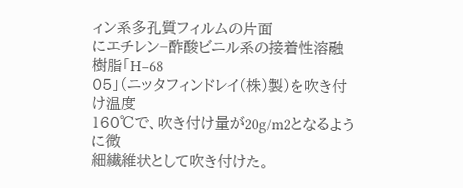ィン系多孔質フィルムの片面
にエチレン−酢酸ビニル系の接着性溶融樹脂「H−68
05」(ニッタフィンドレイ(株)製)を吹き付け温度
160℃で、吹き付け量が20g/m2となるように微
細繊維状として吹き付けた。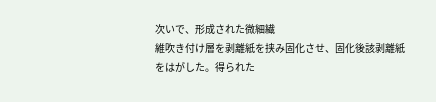次いで、形成された微細繊
維吹き付け層を剥離紙を挟み固化させ、固化後該剥離紙
をはがした。得られた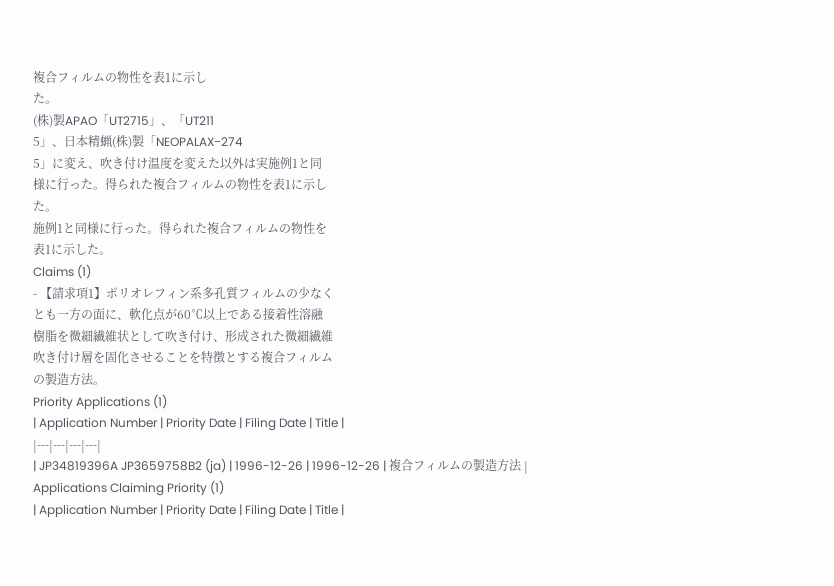複合フィルムの物性を表1に示し
た。
(株)製APAO「UT2715」、「UT211
5」、日本精蝋(株)製「NEOPALAX−274
5」に変え、吹き付け温度を変えた以外は実施例1と同
様に行った。得られた複合フィルムの物性を表1に示し
た。
施例1と同様に行った。得られた複合フィルムの物性を
表1に示した。
Claims (1)
- 【請求項1】ポリオレフィン系多孔質フィルムの少なく
とも一方の面に、軟化点が60℃以上である接着性溶融
樹脂を微細繊維状として吹き付け、形成された微細繊維
吹き付け層を固化させることを特徴とする複合フィルム
の製造方法。
Priority Applications (1)
| Application Number | Priority Date | Filing Date | Title |
|---|---|---|---|
| JP34819396A JP3659758B2 (ja) | 1996-12-26 | 1996-12-26 | 複合フィルムの製造方法 |
Applications Claiming Priority (1)
| Application Number | Priority Date | Filing Date | Title |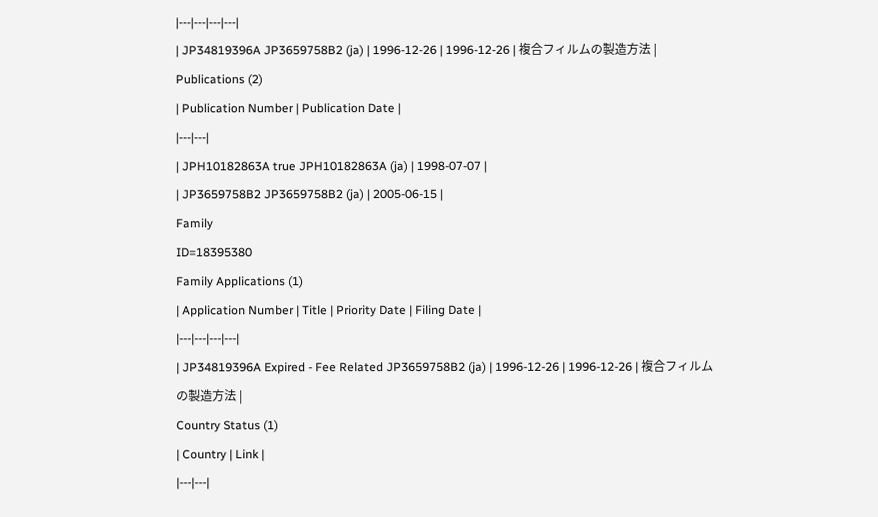|---|---|---|---|
| JP34819396A JP3659758B2 (ja) | 1996-12-26 | 1996-12-26 | 複合フィルムの製造方法 |
Publications (2)
| Publication Number | Publication Date |
|---|---|
| JPH10182863A true JPH10182863A (ja) | 1998-07-07 |
| JP3659758B2 JP3659758B2 (ja) | 2005-06-15 |
Family
ID=18395380
Family Applications (1)
| Application Number | Title | Priority Date | Filing Date |
|---|---|---|---|
| JP34819396A Expired - Fee Related JP3659758B2 (ja) | 1996-12-26 | 1996-12-26 | 複合フィルムの製造方法 |
Country Status (1)
| Country | Link |
|---|---|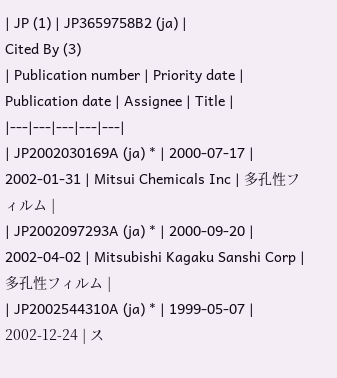| JP (1) | JP3659758B2 (ja) |
Cited By (3)
| Publication number | Priority date | Publication date | Assignee | Title |
|---|---|---|---|---|
| JP2002030169A (ja) * | 2000-07-17 | 2002-01-31 | Mitsui Chemicals Inc | 多孔性フィルム |
| JP2002097293A (ja) * | 2000-09-20 | 2002-04-02 | Mitsubishi Kagaku Sanshi Corp | 多孔性フィルム |
| JP2002544310A (ja) * | 1999-05-07 | 2002-12-24 | ス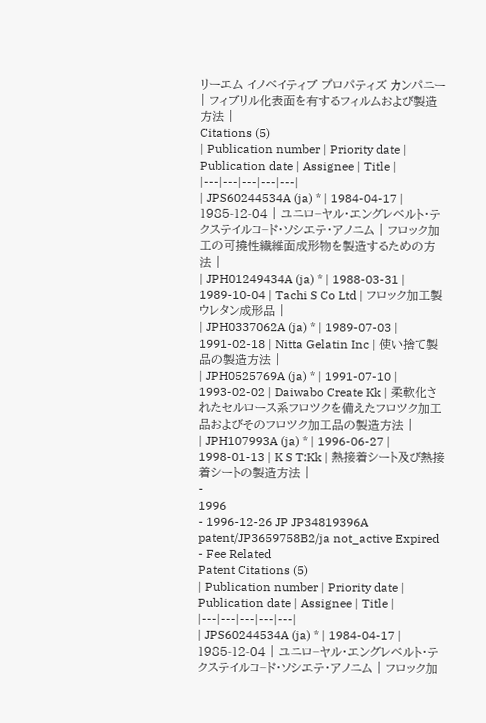リーエム イノベイティブ プロパティズ カンパニー | フィブリル化表面を有するフィルムおよび製造方法 |
Citations (5)
| Publication number | Priority date | Publication date | Assignee | Title |
|---|---|---|---|---|
| JPS60244534A (ja) * | 1984-04-17 | 1985-12-04 | ユニロ−ヤル・エングレベルト・テクステイルコ−ド・ソシエテ・アノニム | フロック加工の可撓性繊維面成形物を製造するための方法 |
| JPH01249434A (ja) * | 1988-03-31 | 1989-10-04 | Tachi S Co Ltd | フロック加工製ウレタン成形品 |
| JPH0337062A (ja) * | 1989-07-03 | 1991-02-18 | Nitta Gelatin Inc | 使い捨て製品の製造方法 |
| JPH0525769A (ja) * | 1991-07-10 | 1993-02-02 | Daiwabo Create Kk | 柔軟化されたセルロース系フロツクを備えたフロツク加工品およびそのフロツク加工品の製造方法 |
| JPH107993A (ja) * | 1996-06-27 | 1998-01-13 | K S T:Kk | 熱接着シート及び熱接着シートの製造方法 |
-
1996
- 1996-12-26 JP JP34819396A patent/JP3659758B2/ja not_active Expired - Fee Related
Patent Citations (5)
| Publication number | Priority date | Publication date | Assignee | Title |
|---|---|---|---|---|
| JPS60244534A (ja) * | 1984-04-17 | 1985-12-04 | ユニロ−ヤル・エングレベルト・テクステイルコ−ド・ソシエテ・アノニム | フロック加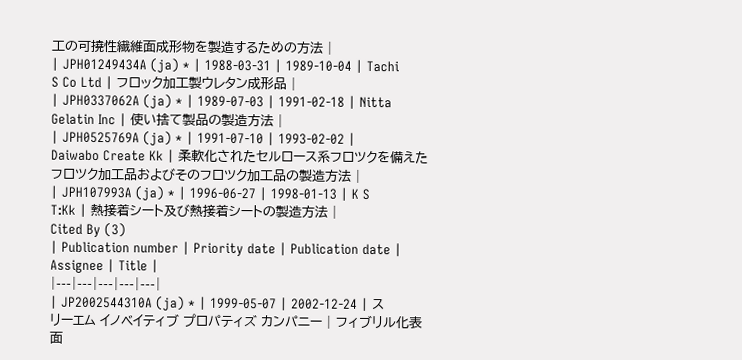工の可撓性繊維面成形物を製造するための方法 |
| JPH01249434A (ja) * | 1988-03-31 | 1989-10-04 | Tachi S Co Ltd | フロック加工製ウレタン成形品 |
| JPH0337062A (ja) * | 1989-07-03 | 1991-02-18 | Nitta Gelatin Inc | 使い捨て製品の製造方法 |
| JPH0525769A (ja) * | 1991-07-10 | 1993-02-02 | Daiwabo Create Kk | 柔軟化されたセルロース系フロツクを備えたフロツク加工品およびそのフロツク加工品の製造方法 |
| JPH107993A (ja) * | 1996-06-27 | 1998-01-13 | K S T:Kk | 熱接着シート及び熱接着シートの製造方法 |
Cited By (3)
| Publication number | Priority date | Publication date | Assignee | Title |
|---|---|---|---|---|
| JP2002544310A (ja) * | 1999-05-07 | 2002-12-24 | スリーエム イノベイティブ プロパティズ カンパニー | フィブリル化表面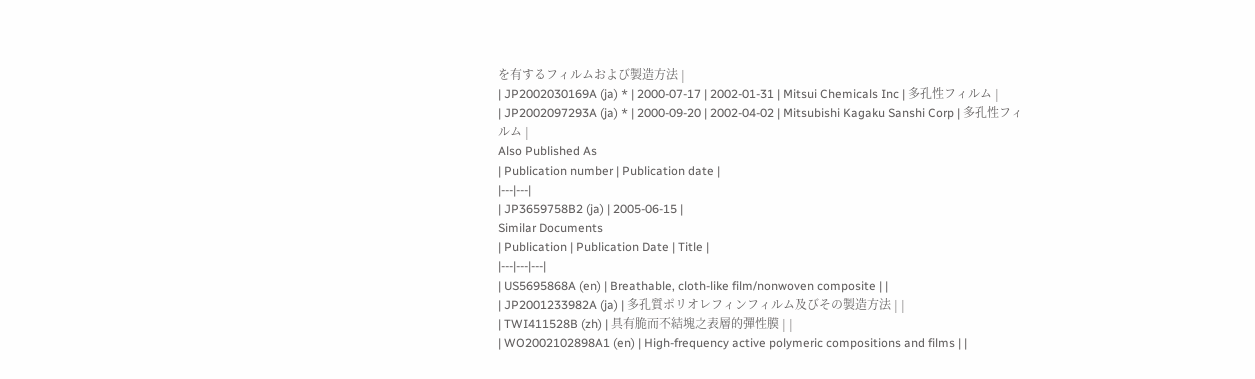を有するフィルムおよび製造方法 |
| JP2002030169A (ja) * | 2000-07-17 | 2002-01-31 | Mitsui Chemicals Inc | 多孔性フィルム |
| JP2002097293A (ja) * | 2000-09-20 | 2002-04-02 | Mitsubishi Kagaku Sanshi Corp | 多孔性フィルム |
Also Published As
| Publication number | Publication date |
|---|---|
| JP3659758B2 (ja) | 2005-06-15 |
Similar Documents
| Publication | Publication Date | Title |
|---|---|---|
| US5695868A (en) | Breathable, cloth-like film/nonwoven composite | |
| JP2001233982A (ja) | 多孔質ポリオレフィンフィルム及びその製造方法 | |
| TWI411528B (zh) | 具有脆而不結塊之表層的彈性膜 | |
| WO2002102898A1 (en) | High-frequency active polymeric compositions and films | |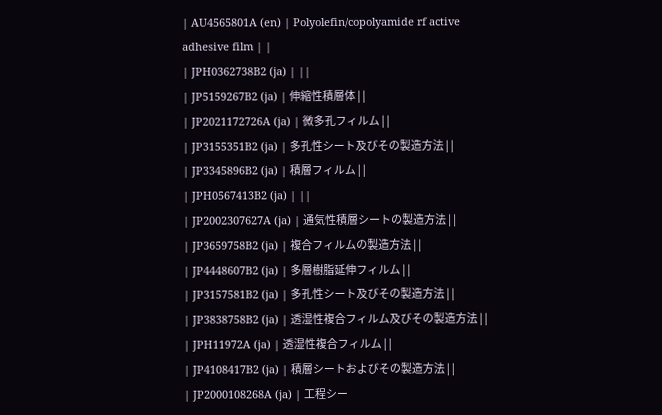| AU4565801A (en) | Polyolefin/copolyamide rf active adhesive film | |
| JPH0362738B2 (ja) | ||
| JP5159267B2 (ja) | 伸縮性積層体 | |
| JP2021172726A (ja) | 微多孔フィルム | |
| JP3155351B2 (ja) | 多孔性シート及びその製造方法 | |
| JP3345896B2 (ja) | 積層フィルム | |
| JPH0567413B2 (ja) | ||
| JP2002307627A (ja) | 通気性積層シートの製造方法 | |
| JP3659758B2 (ja) | 複合フィルムの製造方法 | |
| JP4448607B2 (ja) | 多層樹脂延伸フィルム | |
| JP3157581B2 (ja) | 多孔性シート及びその製造方法 | |
| JP3838758B2 (ja) | 透湿性複合フィルム及びその製造方法 | |
| JPH11972A (ja) | 透湿性複合フィルム | |
| JP4108417B2 (ja) | 積層シートおよびその製造方法 | |
| JP2000108268A (ja) | 工程シー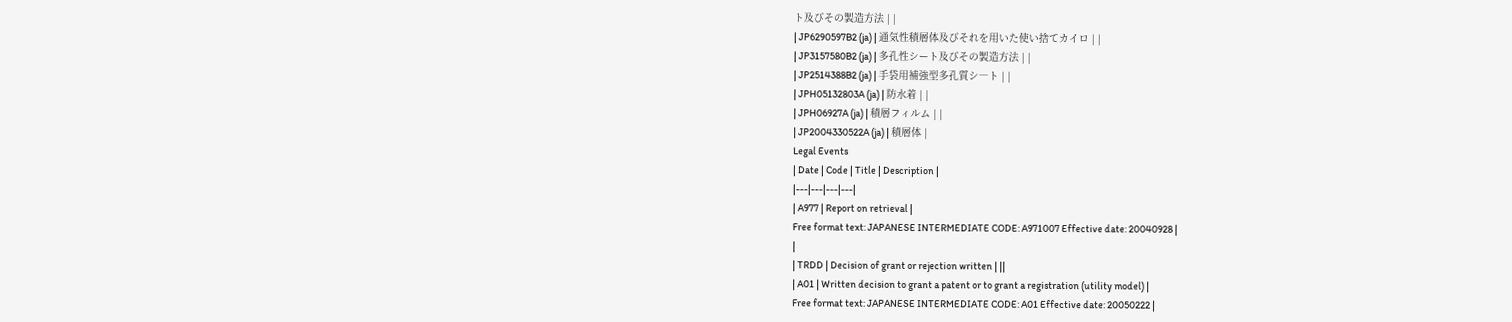ト及びその製造方法 | |
| JP6290597B2 (ja) | 通気性積層体及びそれを用いた使い捨てカイロ | |
| JP3157580B2 (ja) | 多孔性シート及びその製造方法 | |
| JP2514388B2 (ja) | 手袋用補強型多孔質シ―ト | |
| JPH05132803A (ja) | 防水着 | |
| JPH06927A (ja) | 積層フィルム | |
| JP2004330522A (ja) | 積層体 |
Legal Events
| Date | Code | Title | Description |
|---|---|---|---|
| A977 | Report on retrieval |
Free format text: JAPANESE INTERMEDIATE CODE: A971007 Effective date: 20040928 |
|
| TRDD | Decision of grant or rejection written | ||
| A01 | Written decision to grant a patent or to grant a registration (utility model) |
Free format text: JAPANESE INTERMEDIATE CODE: A01 Effective date: 20050222 |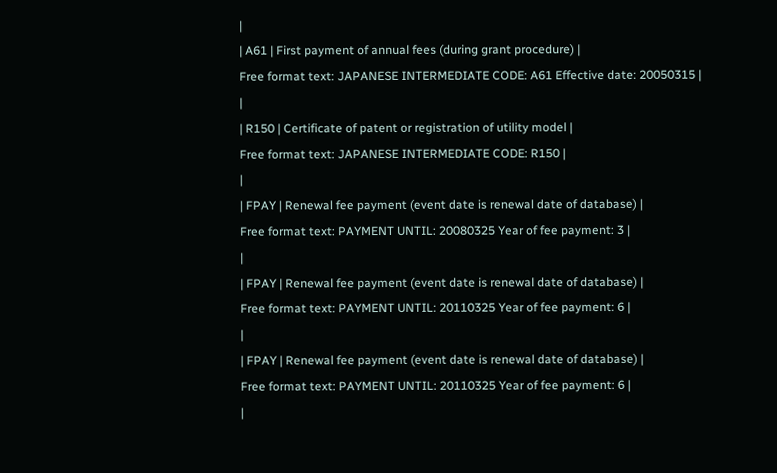|
| A61 | First payment of annual fees (during grant procedure) |
Free format text: JAPANESE INTERMEDIATE CODE: A61 Effective date: 20050315 |
|
| R150 | Certificate of patent or registration of utility model |
Free format text: JAPANESE INTERMEDIATE CODE: R150 |
|
| FPAY | Renewal fee payment (event date is renewal date of database) |
Free format text: PAYMENT UNTIL: 20080325 Year of fee payment: 3 |
|
| FPAY | Renewal fee payment (event date is renewal date of database) |
Free format text: PAYMENT UNTIL: 20110325 Year of fee payment: 6 |
|
| FPAY | Renewal fee payment (event date is renewal date of database) |
Free format text: PAYMENT UNTIL: 20110325 Year of fee payment: 6 |
|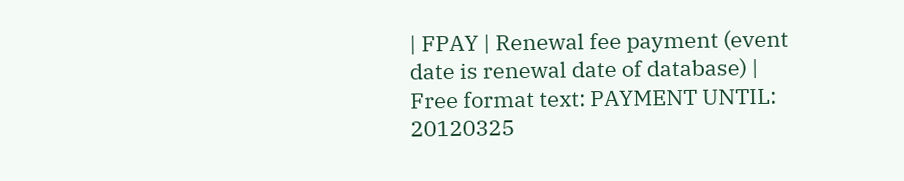| FPAY | Renewal fee payment (event date is renewal date of database) |
Free format text: PAYMENT UNTIL: 20120325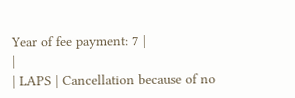Year of fee payment: 7 |
|
| LAPS | Cancellation because of no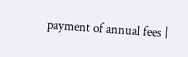payment of annual fees |